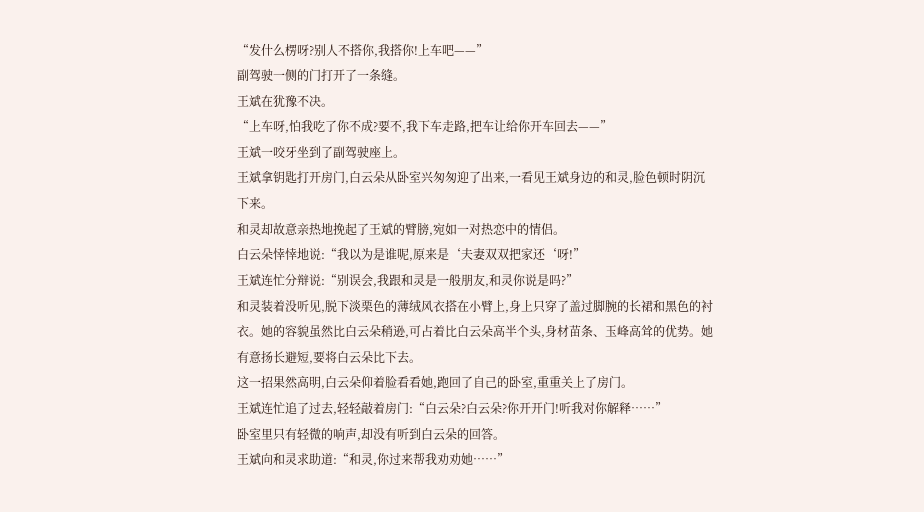“发什么楞呀?别人不搭你,我搭你!上车吧——”
副驾驶一侧的门打开了一条缝。
王斌在犹豫不决。
“上车呀,怕我吃了你不成?要不,我下车走路,把车让给你开车回去——”
王斌一咬牙坐到了副驾驶座上。
王斌拿钥匙打开房门,白云朵从卧室兴匆匆迎了出来,一看见王斌身边的和灵,脸色顿时阴沉下来。
和灵却故意亲热地挽起了王斌的臂膀,宛如一对热恋中的情侣。
白云朵悻悻地说:“我以为是谁呢,原来是‘夫妻双双把家还‘呀!”
王斌连忙分辩说:“别误会,我跟和灵是一般朋友,和灵你说是吗?”
和灵装着没听见,脱下淡栗色的薄绒风衣搭在小臂上,身上只穿了盖过脚腕的长裙和黑色的衬衣。她的容貌虽然比白云朵稍逊,可占着比白云朵高半个头,身材苗条、玉峰高耸的优势。她有意扬长避短,要将白云朵比下去。
这一招果然高明,白云朵仰着脸看看她,跑回了自己的卧室,重重关上了房门。
王斌连忙追了过去,轻轻敲着房门:“白云朵?白云朵?你开开门!听我对你解释……”
卧室里只有轻微的响声,却没有听到白云朵的回答。
王斌向和灵求助道:“和灵,你过来帮我劝劝她……”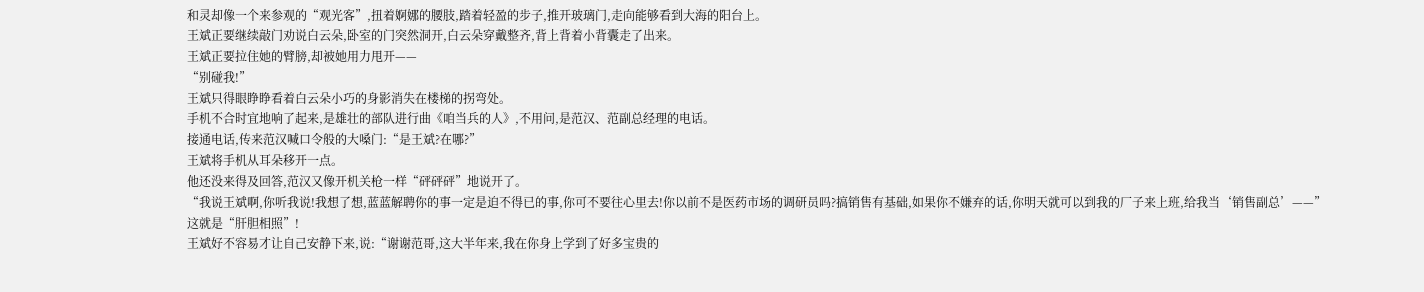和灵却像一个来参观的“观光客”,扭着婀娜的腰肢,踏着轻盈的步子,推开玻璃门,走向能够看到大海的阳台上。
王斌正要继续敲门劝说白云朵,卧室的门突然洞开,白云朵穿戴整齐,背上背着小背囊走了出来。
王斌正要拉住她的臂膀,却被她用力甩开——
“别碰我!”
王斌只得眼睁睁看着白云朵小巧的身影消失在楼梯的拐弯处。
手机不合时宜地响了起来,是雄壮的部队进行曲《咱当兵的人》,不用问,是范汉、范副总经理的电话。
接通电话,传来范汉喊口令般的大嗓门:“是王斌?在哪?”
王斌将手机从耳朵移开一点。
他还没来得及回答,范汉又像开机关枪一样“砰砰砰”地说开了。
“我说王斌啊,你听我说!我想了想,蓝蓝解聘你的事一定是迫不得已的事,你可不要往心里去!你以前不是医药市场的调研员吗?搞销售有基础,如果你不嫌弃的话,你明天就可以到我的厂子来上班,给我当‘销售副总’——”
这就是“肝胆相照”!
王斌好不容易才让自己安静下来,说:“谢谢范哥,这大半年来,我在你身上学到了好多宝贵的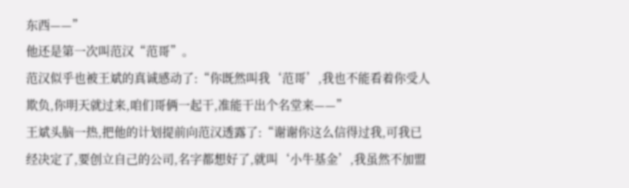东西——”
他还是第一次叫范汉“范哥”。
范汉似乎也被王斌的真诚感动了:“你既然叫我‘范哥’,我也不能看着你受人欺负,你明天就过来,咱们哥俩一起干,准能干出个名堂来——”
王斌头脑一热,把他的计划提前向范汉透露了:“谢谢你这么信得过我,可我已经决定了,要创立自己的公司,名字都想好了,就叫‘小牛基金’,我虽然不加盟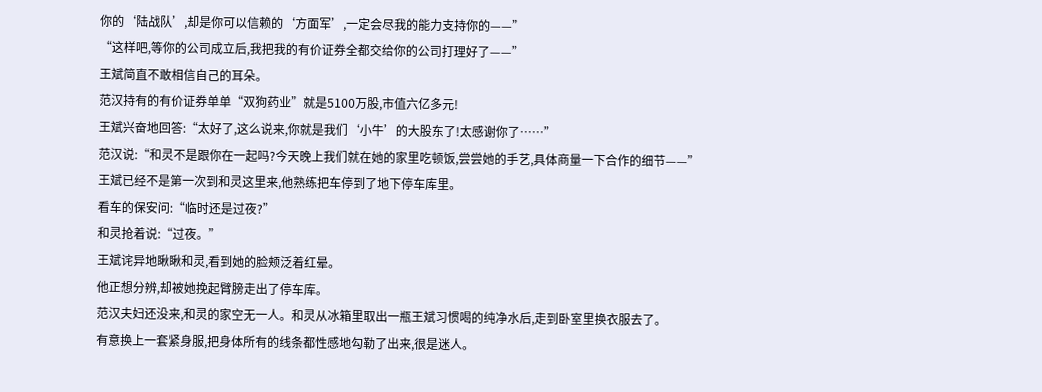你的‘陆战队’,却是你可以信赖的‘方面军’,一定会尽我的能力支持你的——”
“这样吧,等你的公司成立后,我把我的有价证券全都交给你的公司打理好了——”
王斌简直不敢相信自己的耳朵。
范汉持有的有价证券单单“双狗药业”就是5100万股,市值六亿多元!
王斌兴奋地回答:“太好了,这么说来,你就是我们‘小牛’的大股东了!太感谢你了……”
范汉说:“和灵不是跟你在一起吗?今天晚上我们就在她的家里吃顿饭,尝尝她的手艺,具体商量一下合作的细节——”
王斌已经不是第一次到和灵这里来,他熟练把车停到了地下停车库里。
看车的保安问:“临时还是过夜?”
和灵抢着说:“过夜。”
王斌诧异地瞅瞅和灵,看到她的脸颊泛着红晕。
他正想分辨,却被她挽起臂膀走出了停车库。
范汉夫妇还没来,和灵的家空无一人。和灵从冰箱里取出一瓶王斌习惯喝的纯净水后,走到卧室里换衣服去了。
有意换上一套紧身服,把身体所有的线条都性感地勾勒了出来,很是迷人。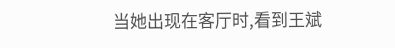当她出现在客厅时,看到王斌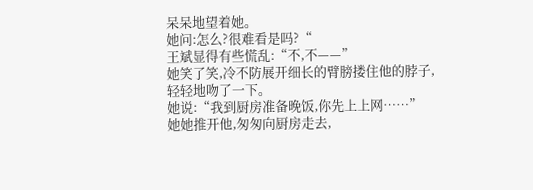呆呆地望着她。
她问:怎么?很难看是吗?“
王斌显得有些慌乱:“不,不——”
她笑了笑,冷不防展开细长的臂膀搂住他的脖子,轻轻地吻了一下。
她说:“我到厨房准备晚饭,你先上上网……”
她她推开他,匆匆向厨房走去,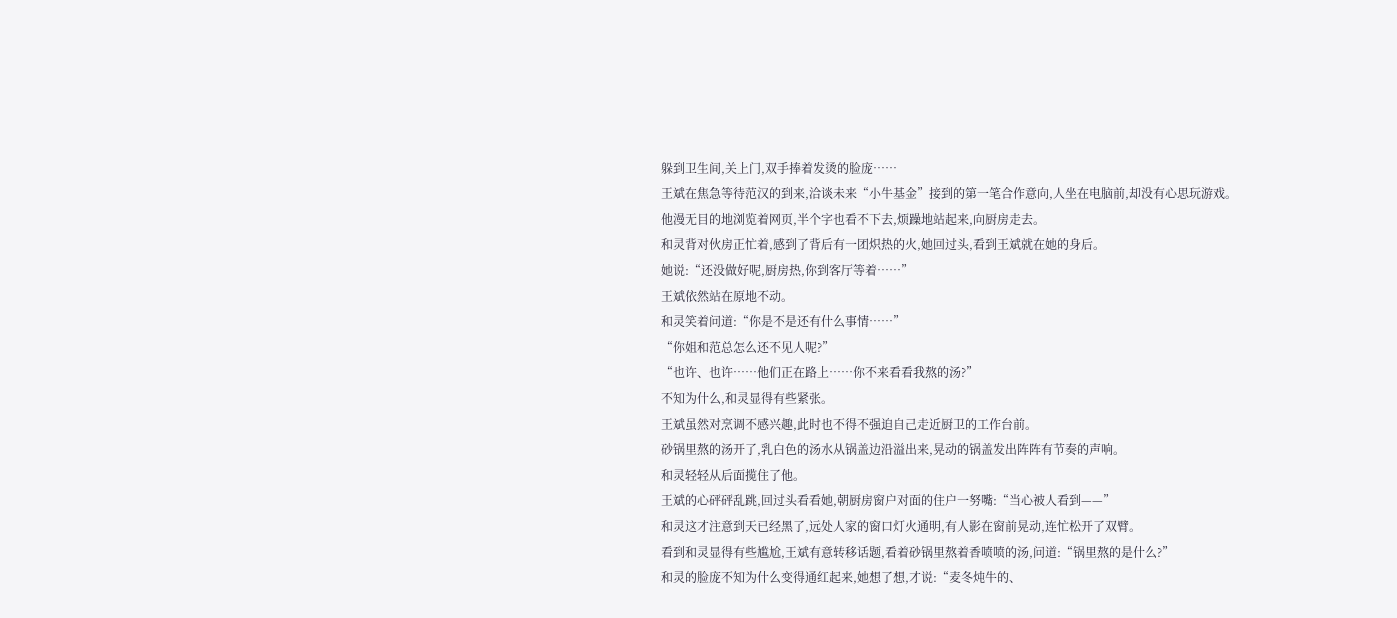躲到卫生间,关上门,双手捧着发烫的脸庞……
王斌在焦急等待范汉的到来,洽谈未来“小牛基金”接到的第一笔合作意向,人坐在电脑前,却没有心思玩游戏。
他漫无目的地浏览着网页,半个字也看不下去,烦躁地站起来,向厨房走去。
和灵背对伙房正忙着,感到了背后有一团炽热的火,她回过头,看到王斌就在她的身后。
她说:“还没做好呢,厨房热,你到客厅等着……”
王斌依然站在原地不动。
和灵笑着问道:“你是不是还有什么事情……”
“你姐和范总怎么还不见人呢?”
“也许、也许……他们正在路上……你不来看看我熬的汤?”
不知为什么,和灵显得有些紧张。
王斌虽然对烹调不感兴趣,此时也不得不强迫自己走近厨卫的工作台前。
砂锅里熬的汤开了,乳白色的汤水从锅盖边沿溢出来,晃动的锅盖发出阵阵有节奏的声响。
和灵轻轻从后面揽住了他。
王斌的心砰砰乱跳,回过头看看她,朝厨房窗户对面的住户一努嘴:“当心被人看到——”
和灵这才注意到天已经黑了,远处人家的窗口灯火通明,有人影在窗前晃动,连忙松开了双臂。
看到和灵显得有些尴尬,王斌有意转移话题,看着砂锅里熬着香喷喷的汤,问道:“锅里熬的是什么?”
和灵的脸庞不知为什么变得通红起来,她想了想,才说:“麦冬炖牛的、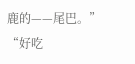鹿的——尾巴。”
“好吃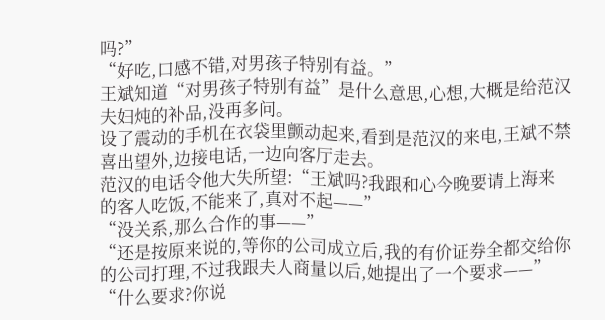吗?”
“好吃,口感不错,对男孩子特别有益。”
王斌知道“对男孩子特别有益”是什么意思,心想,大概是给范汉夫妇炖的补品,没再多问。
设了震动的手机在衣袋里颤动起来,看到是范汉的来电,王斌不禁喜出望外,边接电话,一边向客厅走去。
范汉的电话令他大失所望:“王斌吗?我跟和心今晚要请上海来的客人吃饭,不能来了,真对不起——”
“没关系,那么合作的事——”
“还是按原来说的,等你的公司成立后,我的有价证券全都交给你的公司打理,不过我跟夫人商量以后,她提出了一个要求——”
“什么要求?你说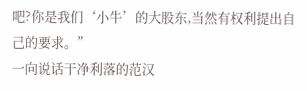吧?你是我们‘小牛’的大股东,当然有权利提出自己的要求。”
一向说话干净利落的范汉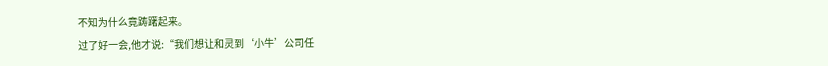不知为什么竟踌躇起来。
过了好一会,他才说:“我们想让和灵到‘小牛’公司任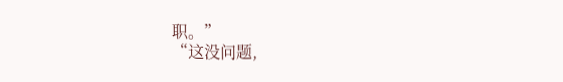职。”
“这没问题,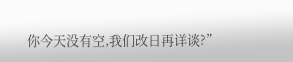你今天没有空,我们改日再详谈?”